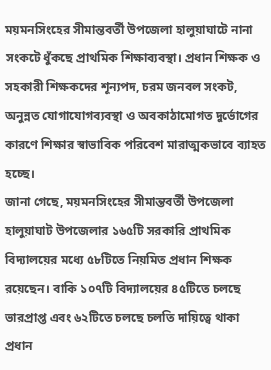ময়মনসিংহের সীমান্তবর্তী উপজেলা হালুয়াঘাটে নানা সংকটে ধুঁকছে প্রাথমিক শিক্ষাব্যবস্থা। প্রধান শিক্ষক ও সহকারী শিক্ষকদের শূন্যপদ, চরম জনবল সংকট, অনুন্নত যোগাযোগব্যবস্থা ও অবকাঠামোগত দুর্ভোগের কারণে শিক্ষার স্বাভাবিক পরিবেশ মারাত্মকভাবে ব্যাহত হচ্ছে।
জানা গেছে, ময়মনসিংহের সীমান্তবর্তী উপজেলা হালুয়াঘাট উপজেলার ১৬৫টি সরকারি প্রাথমিক বিদ্যালয়ের মধ্যে ৫৮টিতে নিয়মিত প্রধান শিক্ষক রয়েছেন। বাকি ১০৭টি বিদ্যালয়ের ৪৫টিতে চলছে ভারপ্রাপ্ত এবং ৬২টিতে চলছে চলতি দায়িত্বে থাকা প্রধান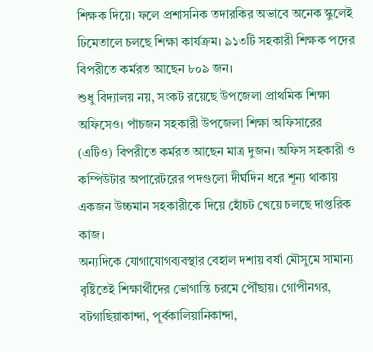শিক্ষক দিয়ে। ফলে প্রশাসনিক তদারকির অভাবে অনেক স্কুলেই ঢিমেতালে চলছে শিক্ষা কার্যক্রম। ৯১৩টি সহকারী শিক্ষক পদের বিপরীতে কর্মরত আছেন ৮০৯ জন।
শুধু বিদ্যালয় নয়, সংকট রয়েছে উপজেলা প্রাথমিক শিক্ষা অফিসেও। পাঁচজন সহকারী উপজেলা শিক্ষা অফিসারের (এটিও) বিপরীতে কর্মরত আছেন মাত্র দুজন। অফিস সহকারী ও কম্পিউটার অপারেটরের পদগুলো দীর্ঘদিন ধরে শূন্য থাকায় একজন উচ্চমান সহকারীকে দিয়ে হোঁচট খেয়ে চলছে দাপ্তরিক কাজ।
অন্যদিকে যোগাযোগব্যবস্থার বেহাল দশায় বর্ষা মৌসুমে সামান্য বৃষ্টিতেই শিক্ষার্থীদের ভোগান্তি চরমে পৌঁছায়। গোপীনগর, বটগাছিয়াকান্দা, পূর্বকালিয়ানিকান্দা,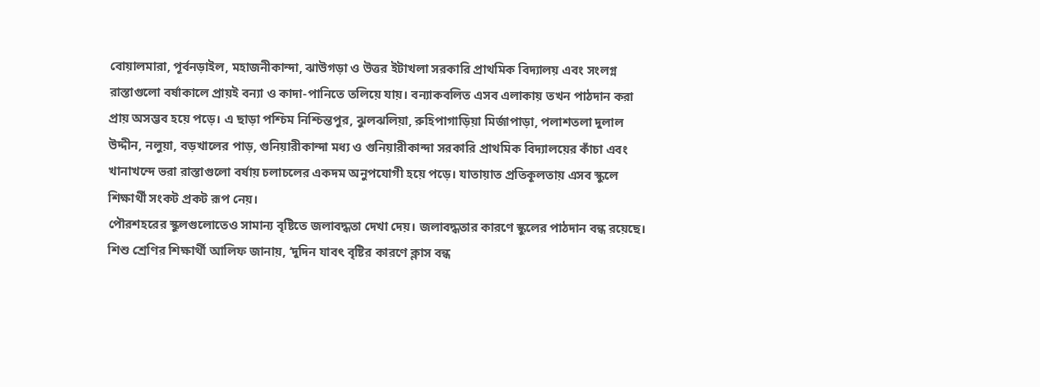বোয়ালমারা, পূর্বনড়াইল, মহাজনীকান্দা, ঝাউগড়া ও উত্তর ইটাখলা সরকারি প্রাথমিক বিদ্যালয় এবং সংলগ্ন রাস্তাগুলো বর্ষাকালে প্রায়ই বন্যা ও কাদা-পানিতে তলিয়ে যায়। বন্যাকবলিত এসব এলাকায় তখন পাঠদান করা প্রায় অসম্ভব হয়ে পড়ে। এ ছাড়া পশ্চিম নিশ্চিন্তপুর, ঝুলঝলিয়া, রুহিপাগাড়িয়া মির্জাপাড়া, পলাশতলা দুলাল উদ্দীন, নলুয়া, বড়খালের পাড়, গুনিয়ারীকান্দা মধ্য ও গুনিয়ারীকান্দা সরকারি প্রাথমিক বিদ্যালয়ের কাঁচা এবং খানাখন্দে ভরা রাস্তাগুলো বর্ষায় চলাচলের একদম অনুপযোগী হয়ে পড়ে। যাতায়াত প্রতিকূলতায় এসব স্কুলে শিক্ষার্থী সংকট প্রকট রূপ নেয়।
পৌরশহরের স্কুলগুলোতেও সামান্য বৃষ্টিতে জলাবদ্ধতা দেখা দেয়। জলাবদ্ধতার কারণে স্কুলের পাঠদান বন্ধ রয়েছে। শিশু শ্রেণির শিক্ষার্থী আলিফ জানায়, ‘দুদিন যাবৎ বৃষ্টির কারণে ক্লাস বন্ধ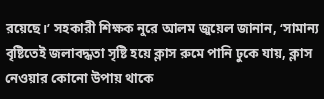রয়েছে।’ সহকারী শিক্ষক নুরে আলম জুয়েল জানান, ‘সামান্য বৃষ্টিতেই জলাবদ্ধতা সৃষ্টি হয়ে ক্লাস রুমে পানি ঢুকে যায়, ক্লাস নেওয়ার কোনো উপায় থাকে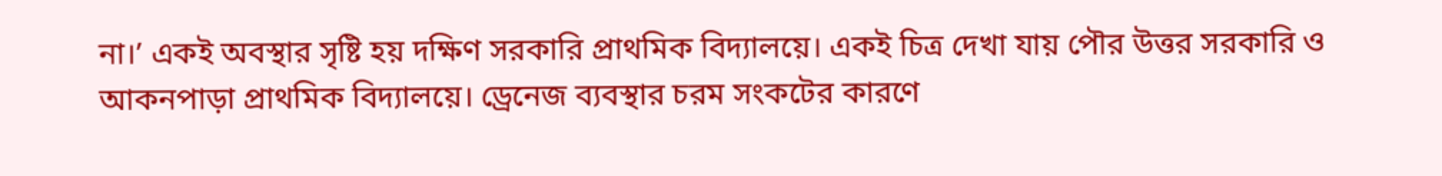না।’ একই অবস্থার সৃষ্টি হয় দক্ষিণ সরকারি প্রাথমিক বিদ্যালয়ে। একই চিত্র দেখা যায় পৌর উত্তর সরকারি ও আকনপাড়া প্রাথমিক বিদ্যালয়ে। ড্রেনেজ ব্যবস্থার চরম সংকটের কারণে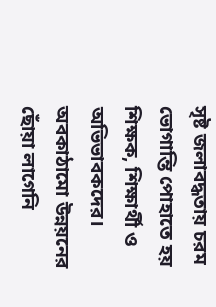সৃষ্ট জলাবদ্ধতায় চরম ভোগান্তি পোহাতে হয় শিক্ষক, শিক্ষার্থী ও অভিভাবকদের।
অবকাঠামো উন্নয়নের ছোঁয়া লাগেনি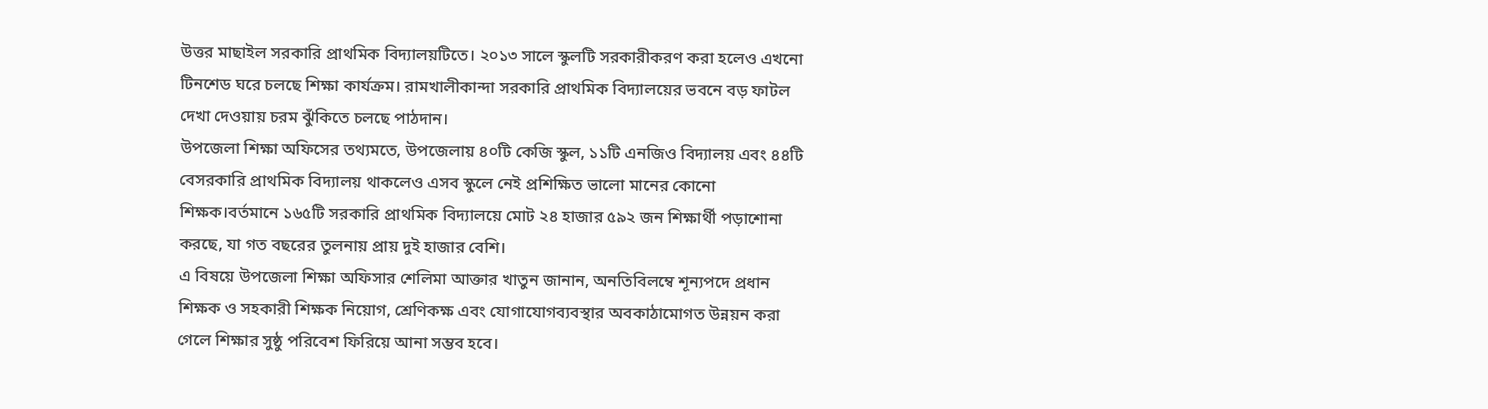উত্তর মাছাইল সরকারি প্রাথমিক বিদ্যালয়টিতে। ২০১৩ সালে স্কুলটি সরকারীকরণ করা হলেও এখনো টিনশেড ঘরে চলছে শিক্ষা কার্যক্রম। রামখালীকান্দা সরকারি প্রাথমিক বিদ্যালয়ের ভবনে বড় ফাটল দেখা দেওয়ায় চরম ঝুঁকিতে চলছে পাঠদান।
উপজেলা শিক্ষা অফিসের তথ্যমতে, উপজেলায় ৪০টি কেজি স্কুল, ১১টি এনজিও বিদ্যালয় এবং ৪৪টি বেসরকারি প্রাথমিক বিদ্যালয় থাকলেও এসব স্কুলে নেই প্রশিক্ষিত ভালো মানের কোনো শিক্ষক।বর্তমানে ১৬৫টি সরকারি প্রাথমিক বিদ্যালয়ে মোট ২৪ হাজার ৫৯২ জন শিক্ষার্থী পড়াশোনা করছে, যা গত বছরের তুলনায় প্রায় দুই হাজার বেশি।
এ বিষয়ে উপজেলা শিক্ষা অফিসার শেলিমা আক্তার খাতুন জানান, অনতিবিলম্বে শূন্যপদে প্রধান শিক্ষক ও সহকারী শিক্ষক নিয়োগ, শ্রেণিকক্ষ এবং যোগাযোগব্যবস্থার অবকাঠামোগত উন্নয়ন করা গেলে শিক্ষার সুষ্ঠু পরিবেশ ফিরিয়ে আনা সম্ভব হবে।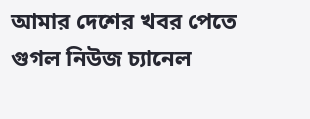আমার দেশের খবর পেতে গুগল নিউজ চ্যানেল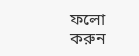ফলো করুন